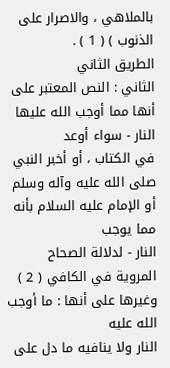بالملاهي ، والاصرار على الذنوب ) ( 1 ) .
الطريق الثاني
الثاني : النص المعتبر على أنها مما أوجب الله عليها النار - سواء أوعد
في الكتاب ، أو أخبر النبي صلى الله عليه وآله وسلم أو الإمام عليه السلام بأنه مما يوجب
النار - لدلالة الصحاح المروية في الكافي ( 2 ) وغيرها على أنها : ما أوجب الله عليه
النار ولا ينافيه ما دل على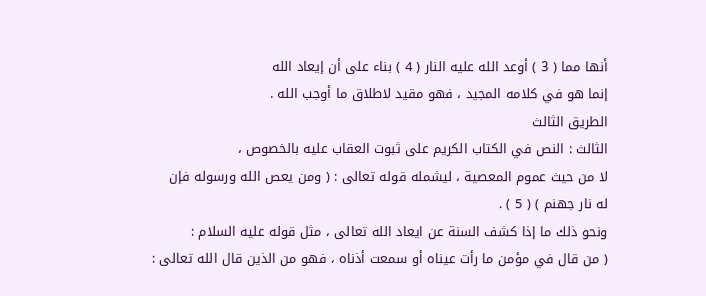أنها مما ( 3 ) أوعد الله عليه النار ( 4 ) بناء على أن إيعاد الله
إنما هو في كلامه المجيد ، فهو مقيد لاطلاق ما أوجب الله .
الطريق الثالث
الثالث : النص في الكتاب الكريم على ثبوت العقاب عليه بالخصوص ،
لا من حيث عموم المعصية ، ليشمله قوله تعالى : ( ومن يعص الله ورسوله فإن
له نار جهنم ) ( 5 ) .
ونحو ذلك ما إذا كشف السنة عن ايعاد الله تعالى ، مثل قوله عليه السلام :
( من قال في مؤمن ما رأت عيناه أو سمعت أذناه ، فهو من الذين قال الله تعالى :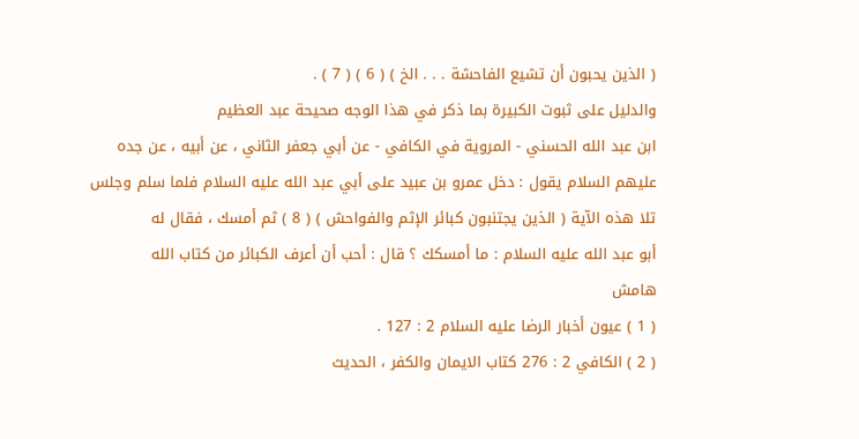( الذين يحبون أن تشيع الفاحشة . . . الخ ) ( 6 ) ( 7 ) .
والدليل على ثبوت الكبيرة بما ذكر في هذا الوجه صحيحة عبد العظيم
ابن عبد الله الحسني - المروية في الكافي - عن أبي جعفر الثاني ، عن أبيه ، عن جده
عليهم السلام يقول : دخل عمرو بن عبيد على أبي عبد الله عليه السلام فلما سلم وجلس
تلا هذه الآية ( الذين يجتنبون كبائر الإثم والفواحش ) ( 8 ) ثم أمسك ، فقال له
أبو عبد الله عليه السلام : ما أمسكك ؟ قال : أحب أن أعرف الكبائر من كتاب الله
هامش
( 1 ) عيون أخبار الرضا عليه السلام 2 : 127 .
( 2 ) الكافي 2 : 276 كتاب الايمان والكفر ، الحديث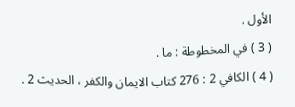الأول .
( 3 ) في المخطوطة : ما .
( 4 ) الكافي 2 : 276 كتاب الايمان والكفر ، الحديث 2 .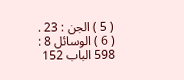( 5 ) الجن : 23 .
( 6 ) الوسائل 8 : 598 الباب 152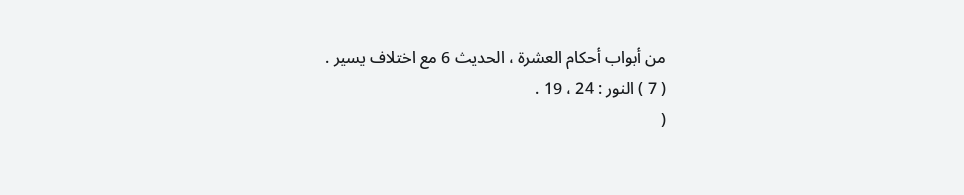من أبواب أحكام العشرة ، الحديث 6 مع اختلاف يسير .
( 7 ) النور : 24 ، 19 .
(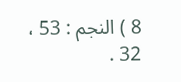8 ) النجم : 53 ، 32 .